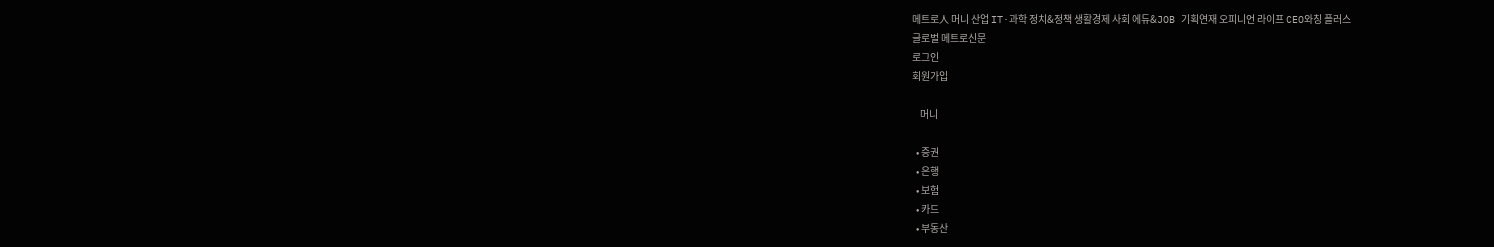메트로人 머니 산업 IT·과학 정치&정책 생활경제 사회 에듀&JOB 기획연재 오피니언 라이프 CEO와칭 플러스
글로벌 메트로신문
로그인
회원가입

    머니

  • 증권
  • 은행
  • 보험
  • 카드
  • 부동산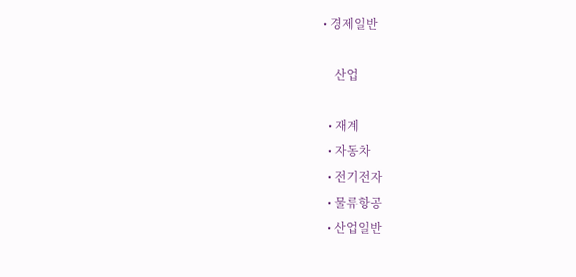• 경제일반

    산업

  • 재계
  • 자동차
  • 전기전자
  • 물류항공
  • 산업일반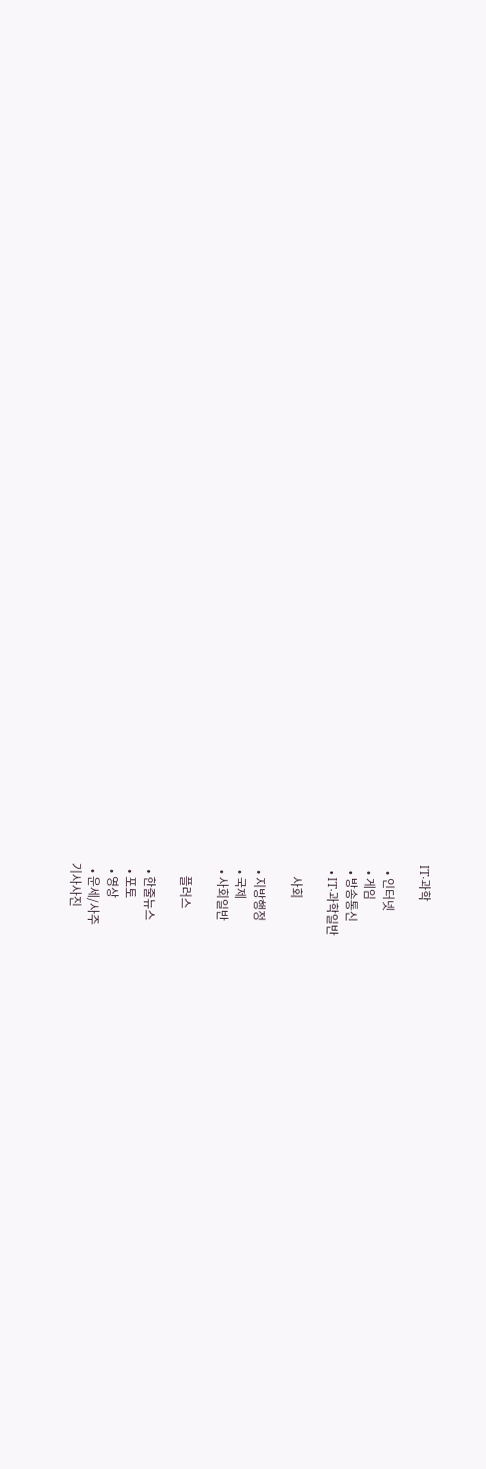IT·과학

  • 인터넷
  • 게임
  • 방송통신
  • IT·과학일반

    사회

  • 지방행정
  • 국제
  • 사회일반

    플러스

  • 한줄뉴스
  • 포토
  • 영상
  • 운세/사주
기사사진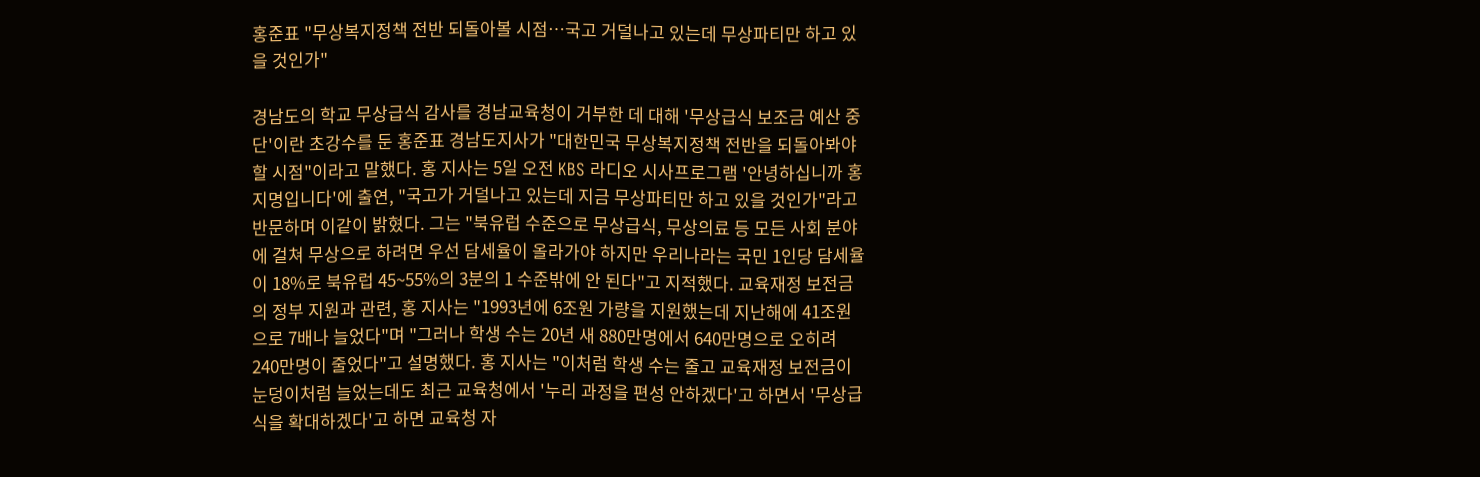홍준표 "무상복지정책 전반 되돌아볼 시점…국고 거덜나고 있는데 무상파티만 하고 있을 것인가"

경남도의 학교 무상급식 감사를 경남교육청이 거부한 데 대해 '무상급식 보조금 예산 중단'이란 초강수를 둔 홍준표 경남도지사가 "대한민국 무상복지정책 전반을 되돌아봐야 할 시점"이라고 말했다. 홍 지사는 5일 오전 KBS 라디오 시사프로그램 '안녕하십니까 홍지명입니다'에 출연, "국고가 거덜나고 있는데 지금 무상파티만 하고 있을 것인가"라고 반문하며 이같이 밝혔다. 그는 "북유럽 수준으로 무상급식, 무상의료 등 모든 사회 분야에 걸쳐 무상으로 하려면 우선 담세율이 올라가야 하지만 우리나라는 국민 1인당 담세율이 18%로 북유럽 45~55%의 3분의 1 수준밖에 안 된다"고 지적했다. 교육재정 보전금의 정부 지원과 관련, 홍 지사는 "1993년에 6조원 가량을 지원했는데 지난해에 41조원으로 7배나 늘었다"며 "그러나 학생 수는 20년 새 880만명에서 640만명으로 오히려 240만명이 줄었다"고 설명했다. 홍 지사는 "이처럼 학생 수는 줄고 교육재정 보전금이 눈덩이처럼 늘었는데도 최근 교육청에서 '누리 과정을 편성 안하겠다'고 하면서 '무상급식을 확대하겠다'고 하면 교육청 자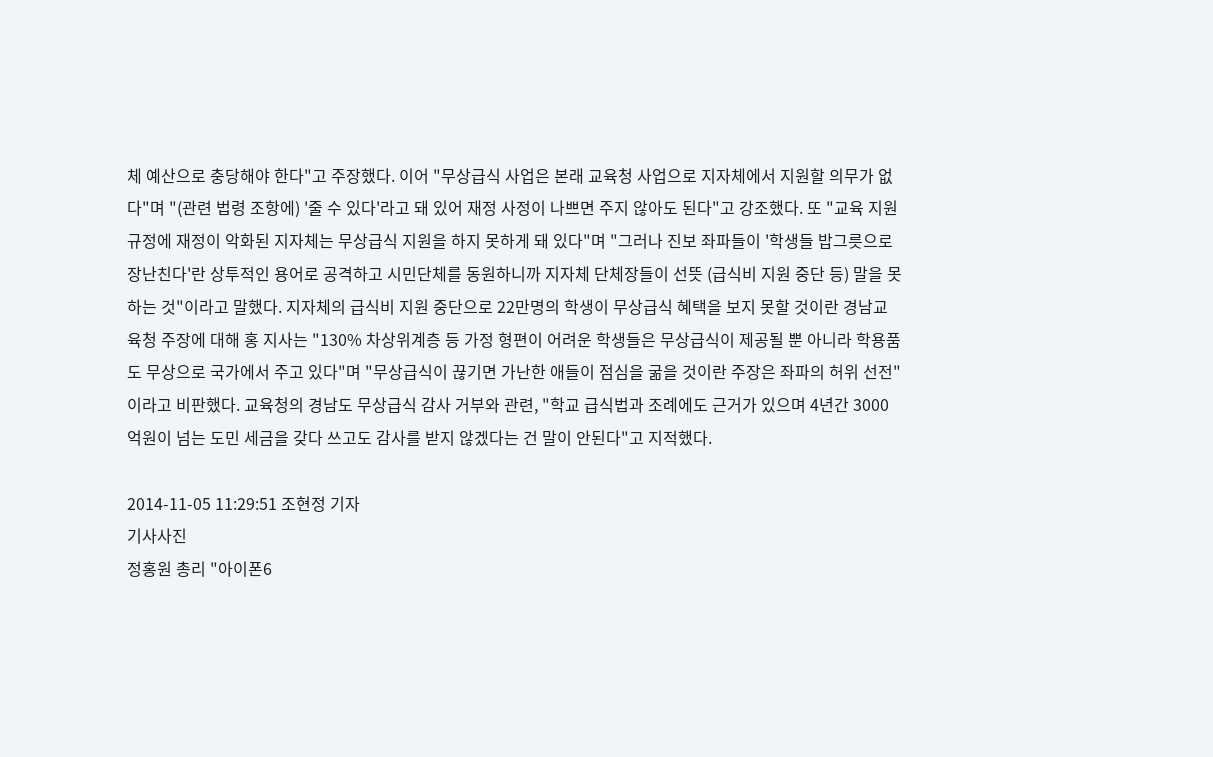체 예산으로 충당해야 한다"고 주장했다. 이어 "무상급식 사업은 본래 교육청 사업으로 지자체에서 지원할 의무가 없다"며 "(관련 법령 조항에) '줄 수 있다'라고 돼 있어 재정 사정이 나쁘면 주지 않아도 된다"고 강조했다. 또 "교육 지원 규정에 재정이 악화된 지자체는 무상급식 지원을 하지 못하게 돼 있다"며 "그러나 진보 좌파들이 '학생들 밥그릇으로 장난친다'란 상투적인 용어로 공격하고 시민단체를 동원하니까 지자체 단체장들이 선뜻 (급식비 지원 중단 등) 말을 못하는 것"이라고 말했다. 지자체의 급식비 지원 중단으로 22만명의 학생이 무상급식 혜택을 보지 못할 것이란 경남교육청 주장에 대해 홍 지사는 "130% 차상위계층 등 가정 형편이 어려운 학생들은 무상급식이 제공될 뿐 아니라 학용품도 무상으로 국가에서 주고 있다"며 "무상급식이 끊기면 가난한 애들이 점심을 굶을 것이란 주장은 좌파의 허위 선전"이라고 비판했다. 교육청의 경남도 무상급식 감사 거부와 관련, "학교 급식법과 조례에도 근거가 있으며 4년간 3000억원이 넘는 도민 세금을 갖다 쓰고도 감사를 받지 않겠다는 건 말이 안된다"고 지적했다.

2014-11-05 11:29:51 조현정 기자
기사사진
정홍원 총리 "아이폰6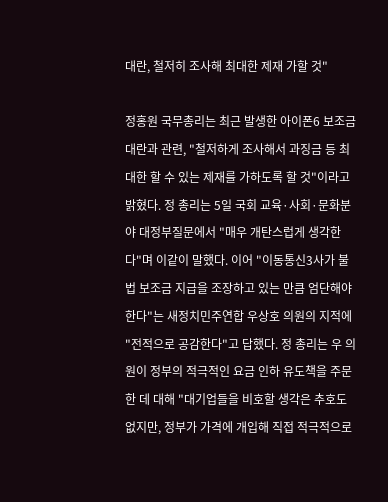대란, 철저히 조사해 최대한 제재 가할 것"

정홍원 국무총리는 최근 발생한 아이폰6 보조금 대란과 관련, "철저하게 조사해서 과징금 등 최대한 할 수 있는 제재를 가하도록 할 것"이라고 밝혔다. 정 총리는 5일 국회 교육·사회·문화분야 대정부질문에서 "매우 개탄스럽게 생각한다"며 이같이 말했다. 이어 "이동통신3사가 불법 보조금 지급을 조장하고 있는 만큼 엄단해야 한다"는 새정치민주연합 우상호 의원의 지적에 "전적으로 공감한다"고 답했다. 정 총리는 우 의원이 정부의 적극적인 요금 인하 유도책을 주문한 데 대해 "대기업들을 비호할 생각은 추호도 없지만, 정부가 가격에 개입해 직접 적극적으로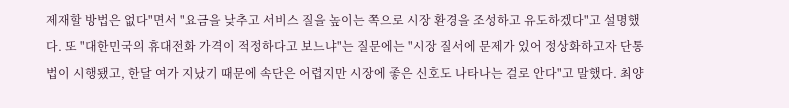제재할 방법은 없다"면서 "요금을 낮추고 서비스 질을 높이는 쪽으로 시장 환경을 조성하고 유도하겠다"고 설명했다. 또 "대한민국의 휴대전화 가격이 적정하다고 보느냐"는 질문에는 "시장 질서에 문제가 있어 정상화하고자 단통법이 시행됐고, 한달 여가 지났기 때문에 속단은 어렵지만 시장에 좋은 신호도 나타나는 걸로 안다"고 말했다. 최양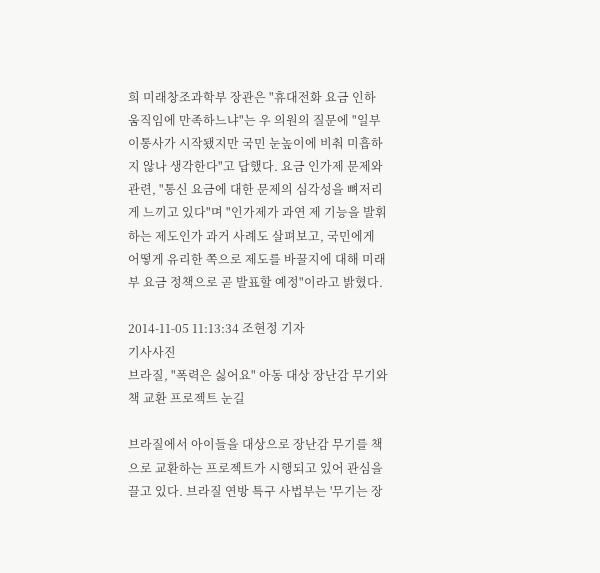희 미래창조과학부 장관은 "휴대전화 요금 인하 움직임에 만족하느냐"는 우 의원의 질문에 "일부 이통사가 시작됐지만 국민 눈높이에 비춰 미흡하지 않나 생각한다"고 답했다. 요금 인가제 문제와 관련, "통신 요금에 대한 문제의 심각성을 뼈저리게 느끼고 있다"며 "인가제가 과연 제 기능을 발휘하는 제도인가 과거 사례도 살펴보고, 국민에게 어떻게 유리한 쪽으로 제도를 바꿀지에 대해 미래부 요금 정책으로 곧 발표할 예정"이라고 밝혔다.

2014-11-05 11:13:34 조현정 기자
기사사진
브라질, "폭력은 싫어요" 아동 대상 장난감 무기와 책 교환 프로젝트 눈길

브라질에서 아이들을 대상으로 장난감 무기를 책으로 교환하는 프로젝트가 시행되고 있어 관심을 끌고 있다. 브라질 연방 특구 사법부는 '무기는 장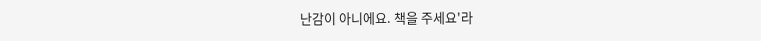난감이 아니에요. 책을 주세요'라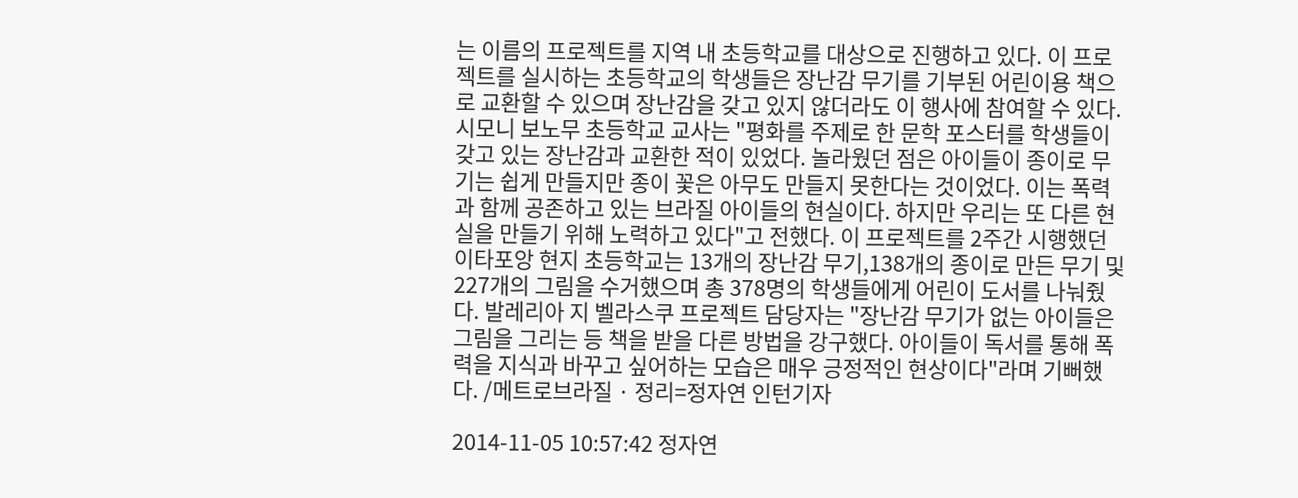는 이름의 프로젝트를 지역 내 초등학교를 대상으로 진행하고 있다. 이 프로젝트를 실시하는 초등학교의 학생들은 장난감 무기를 기부된 어린이용 책으로 교환할 수 있으며 장난감을 갖고 있지 않더라도 이 행사에 참여할 수 있다. 시모니 보노무 초등학교 교사는 "평화를 주제로 한 문학 포스터를 학생들이 갖고 있는 장난감과 교환한 적이 있었다. 놀라웠던 점은 아이들이 종이로 무기는 쉽게 만들지만 종이 꽃은 아무도 만들지 못한다는 것이었다. 이는 폭력과 함께 공존하고 있는 브라질 아이들의 현실이다. 하지만 우리는 또 다른 현실을 만들기 위해 노력하고 있다"고 전했다. 이 프로젝트를 2주간 시행했던 이타포앙 현지 초등학교는 13개의 장난감 무기,138개의 종이로 만든 무기 및 227개의 그림을 수거했으며 총 378명의 학생들에게 어린이 도서를 나눠줬다. 발레리아 지 벨라스쿠 프로젝트 담당자는 "장난감 무기가 없는 아이들은 그림을 그리는 등 책을 받을 다른 방법을 강구했다. 아이들이 독서를 통해 폭력을 지식과 바꾸고 싶어하는 모습은 매우 긍정적인 현상이다"라며 기뻐했다. /메트로브라질 · 정리=정자연 인턴기자

2014-11-05 10:57:42 정자연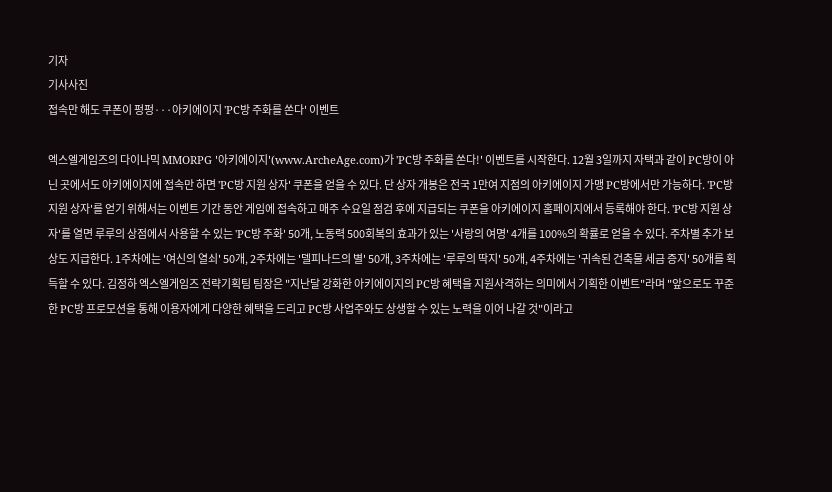기자
기사사진
접속만 해도 쿠폰이 펑펑···아키에이지 'PC방 주화를 쏜다' 이벤트

엑스엘게임즈의 다이나믹 MMORPG '아키에이지'(www.ArcheAge.com)가 'PC방 주화를 쏜다!' 이벤트를 시작한다. 12월 3일까지 자택과 같이 PC방이 아닌 곳에서도 아키에이지에 접속만 하면 'PC방 지원 상자' 쿠폰을 얻을 수 있다. 단 상자 개봉은 전국 1만여 지점의 아키에이지 가맹 PC방에서만 가능하다. 'PC방 지원 상자'를 얻기 위해서는 이벤트 기간 동안 게임에 접속하고 매주 수요일 점검 후에 지급되는 쿠폰을 아키에이지 홈페이지에서 등록해야 한다. 'PC방 지원 상자'를 열면 루루의 상점에서 사용할 수 있는 'PC방 주화' 50개, 노동력 500회복의 효과가 있는 '사랑의 여명' 4개를 100%의 확률로 얻을 수 있다. 주차별 추가 보상도 지급한다. 1주차에는 '여신의 열쇠' 50개, 2주차에는 '델피나드의 별' 50개, 3주차에는 '루루의 딱지' 50개, 4주차에는 '귀속된 건축물 세금 증지' 50개를 획득할 수 있다. 김정하 엑스엘게임즈 전략기획팀 팀장은 "지난달 강화한 아키에이지의 PC방 혜택을 지원사격하는 의미에서 기획한 이벤트"라며 "앞으로도 꾸준한 PC방 프로모션을 통해 이용자에게 다양한 혜택을 드리고 PC방 사업주와도 상생할 수 있는 노력을 이어 나갈 것"이라고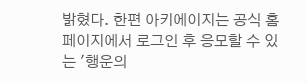밝혔다. 한편 아키에이지는 공식 홈페이지에서 로그인 후 응모할 수 있는 '행운의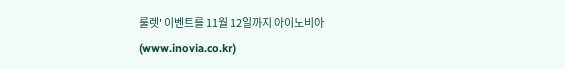룰렛' 이벤트를 11월 12일까지 아이노비아(www.inovia.co.kr)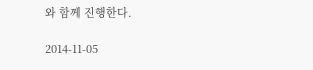와 함께 진행한다.

2014-11-05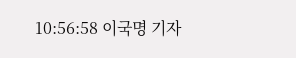10:56:58 이국명 기자